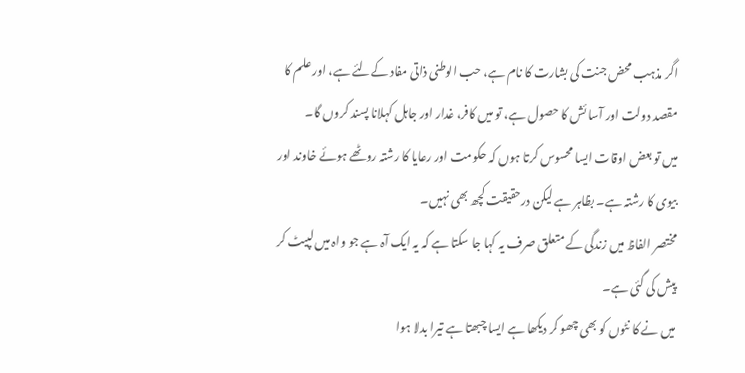اگر مذہب محض جنت کی بشارت کا نام ہے، حب الوطنی ذاتی مفاد کےلئے ہے، اور علم کا مقصد دولت اور آسا ئش کا حصول ہے، تو میں کافر، غدار اور جاہل کہلانا پسند کروں گا۔
میں تو بعض اوقات ایسا محسوس کرتا ہوں کہ حکومت اور رعایا کا رشتہ روٹھے ہوئے خاوند اور بیوی کا رشتہ ہے۔ بظاہر ہے لیکن درحقیقت کچھ بھی نہیں۔
مختصر الفاظ میں زندگی کے متعلق صرف یہ کہا جا سکتا ہے کہ یہ ایک آہ ہے جو واہ میں لپیٹ کر پیش کی گئی ہے۔
میں نے کا نٹوں کو بھی چھو کر دیکھا ہے ایسا چبھتا ہے تیرا بدلا ہوا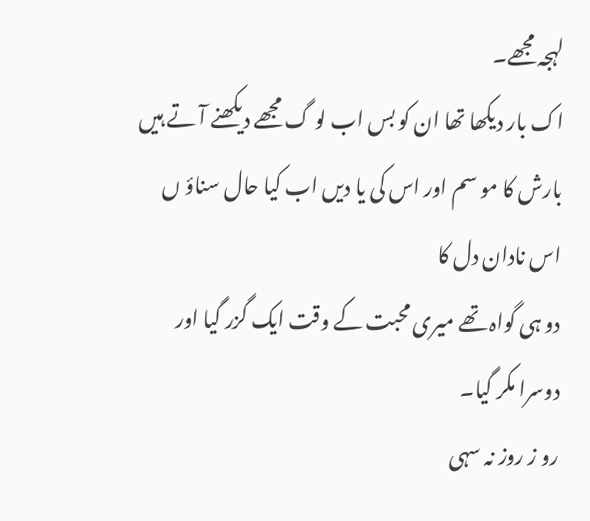لہجہ مجھے۔
اک بار دیکھا تھا ان کو بس اب لو گ مجھے دیکھنے آ تے ہیں
بارش کا مو سم اور اس کی یا دیں اب کیا حال سناؤ ں اس نادان دل کا
دو ہی گواہ تھے میری محبت کے وقت ایک گزر گیا اور دوسرا مکر گیا۔
رو ز روز نہ سہی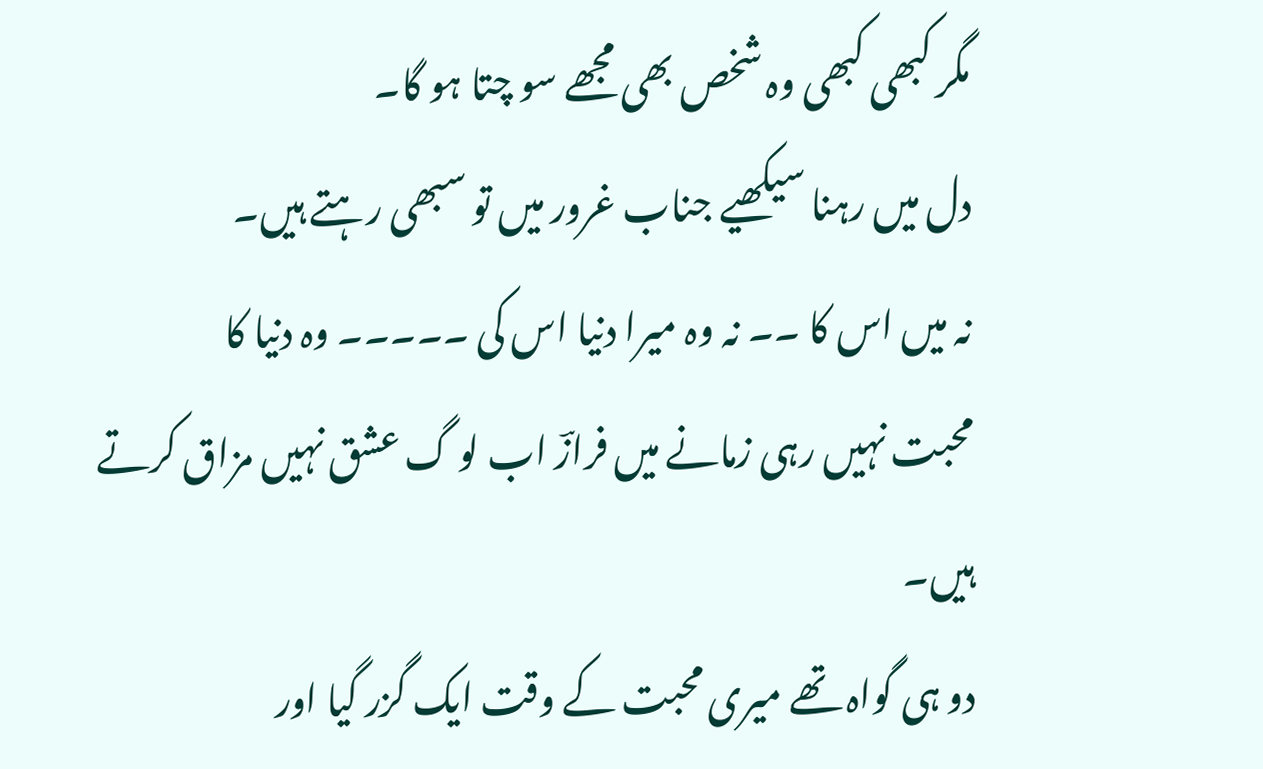مگر کبھی کبھی وہ شخص بھی مجھے سو چتا ہو گا۔
دل میں رہنا سیکھیے جناب غرور میں تو سبھی رہتے ہیں۔
نہ میں اس کا ۔۔ نہ وہ میرا دنیا اس کی ۔۔۔۔۔ وہ دنیا کا
محبت نہیں رہی زمانے میں فرازؔ اب لو گ عشق نہیں مزاق کرتے ہیں۔
دو ہی گواہ تھے میری محبت کے وقت ایک گزر گیا اور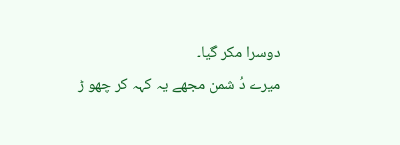دوسرا مکر گیا۔
میرے دُ شمن مجھے یہ کہہ کر چھو ڑ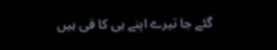گئے جا تیرے اپنے ہی کا فی ہیں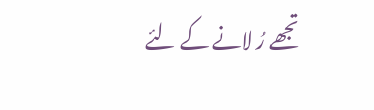تجھے رُ لانے کے لئے